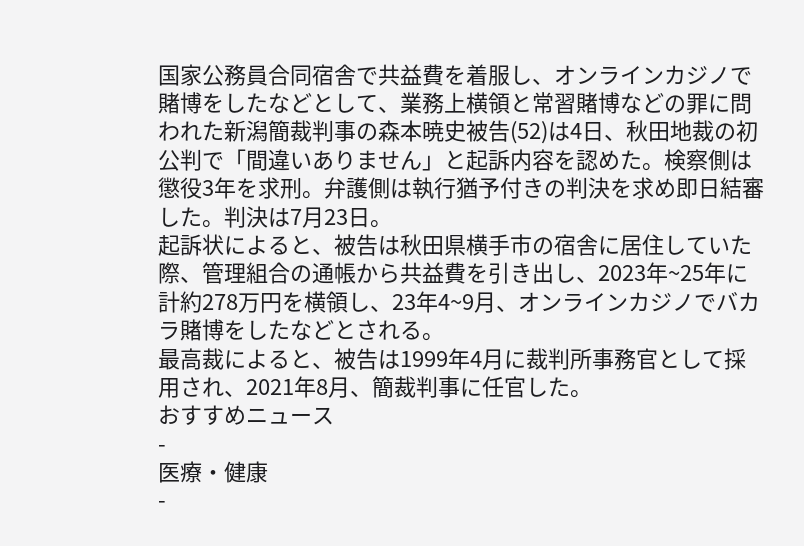国家公務員合同宿舎で共益費を着服し、オンラインカジノで賭博をしたなどとして、業務上横領と常習賭博などの罪に問われた新潟簡裁判事の森本暁史被告(52)は4日、秋田地裁の初公判で「間違いありません」と起訴内容を認めた。検察側は懲役3年を求刑。弁護側は執行猶予付きの判決を求め即日結審した。判決は7月23日。
起訴状によると、被告は秋田県横手市の宿舎に居住していた際、管理組合の通帳から共益費を引き出し、2023年~25年に計約278万円を横領し、23年4~9月、オンラインカジノでバカラ賭博をしたなどとされる。
最高裁によると、被告は1999年4月に裁判所事務官として採用され、2021年8月、簡裁判事に任官した。
おすすめニュース
-
医療・健康
-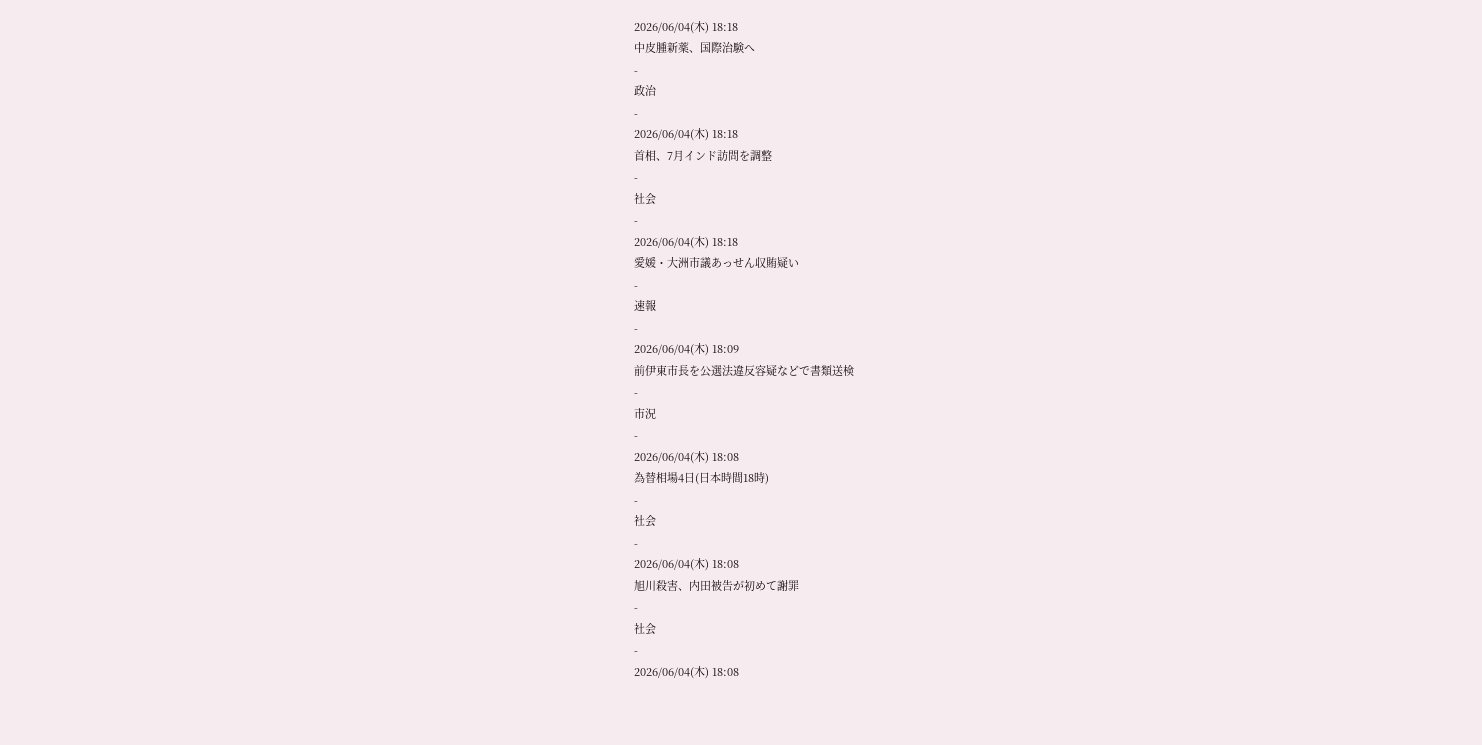2026/06/04(木) 18:18
中皮腫新薬、国際治験へ
-
政治
-
2026/06/04(木) 18:18
首相、7月インド訪問を調整
-
社会
-
2026/06/04(木) 18:18
愛媛・大洲市議あっせん収賄疑い
-
速報
-
2026/06/04(木) 18:09
前伊東市長を公選法違反容疑などで書類送検
-
市況
-
2026/06/04(木) 18:08
為替相場4日(日本時間18時)
-
社会
-
2026/06/04(木) 18:08
旭川殺害、内田被告が初めて謝罪
-
社会
-
2026/06/04(木) 18:08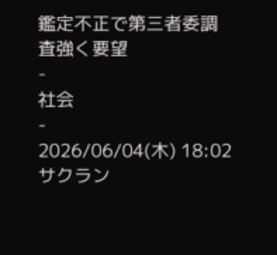鑑定不正で第三者委調査強く要望
-
社会
-
2026/06/04(木) 18:02
サクラン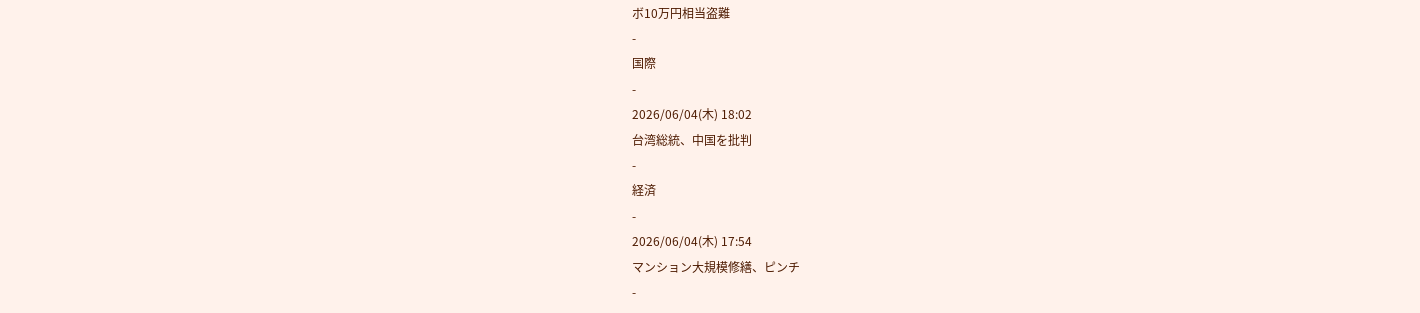ボ10万円相当盗難
-
国際
-
2026/06/04(木) 18:02
台湾総統、中国を批判
-
経済
-
2026/06/04(木) 17:54
マンション大規模修繕、ピンチ
-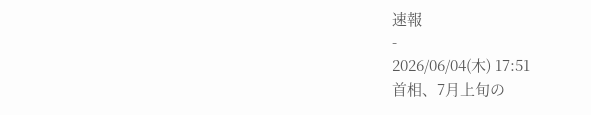速報
-
2026/06/04(木) 17:51
首相、7月上旬の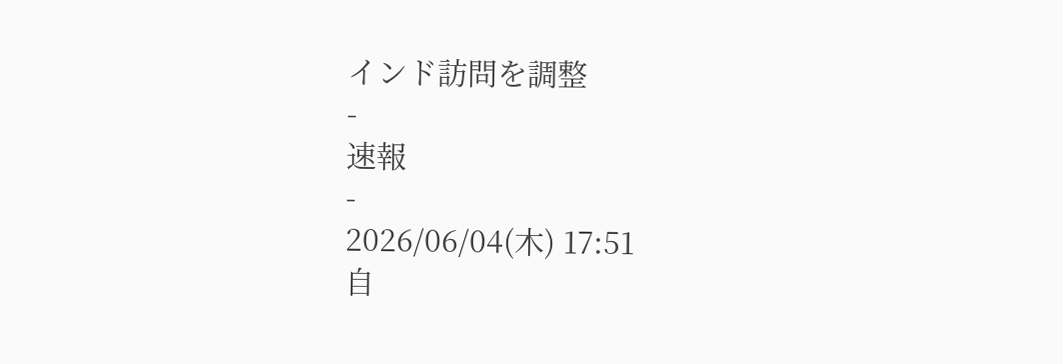インド訪問を調整
-
速報
-
2026/06/04(木) 17:51
自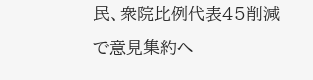民、衆院比例代表45削減で意見集約へ